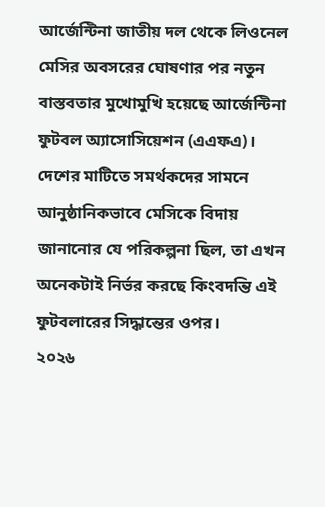আর্জেন্টিনা জাতীয় দল থেকে লিওনেল মেসির অবসরের ঘোষণার পর নতুন বাস্তবতার মুখোমুখি হয়েছে আর্জেন্টিনা ফুটবল অ্যাসোসিয়েশন (এএফএ)।
দেশের মাটিতে সমর্থকদের সামনে আনুষ্ঠানিকভাবে মেসিকে বিদায় জানানোর যে পরিকল্পনা ছিল, তা এখন অনেকটাই নির্ভর করছে কিংবদন্তি এই ফুটবলারের সিদ্ধান্তের ওপর।
২০২৬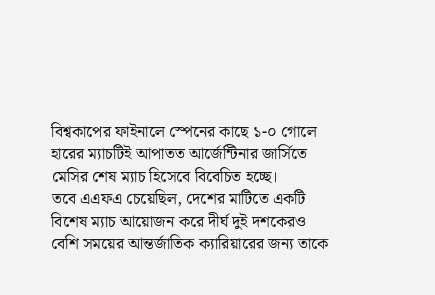বিশ্বকাপের ফাইনালে স্পেনের কাছে ১-০ গোলে হারের ম্যাচটিই আপাতত আর্জেন্টিনার জার্সিতে মেসির শেষ ম্যাচ হিসেবে বিবেচিত হচ্ছে।
তবে এএফএ চেয়েছিল, দেশের মাটিতে একটি বিশেষ ম্যাচ আয়োজন করে দীর্ঘ দুই দশকেরও বেশি সময়ের আন্তর্জাতিক ক্যারিয়ারের জন্য তাকে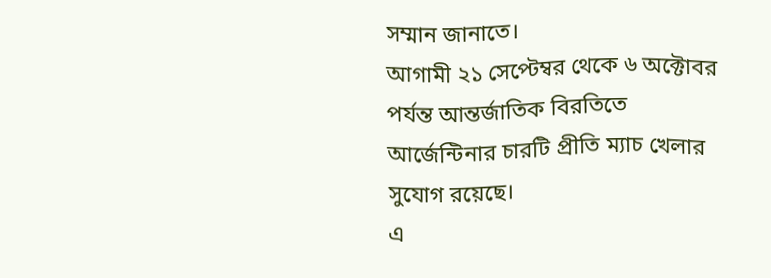সম্মান জানাতে।
আগামী ২১ সেপ্টেম্বর থেকে ৬ অক্টোবর পর্যন্ত আন্তর্জাতিক বিরতিতে আর্জেন্টিনার চারটি প্রীতি ম্যাচ খেলার সুযোগ রয়েছে।
এ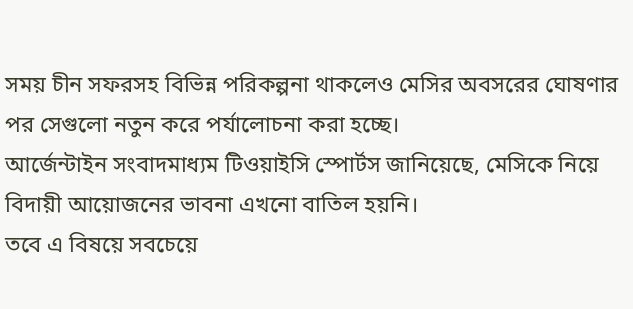সময় চীন সফরসহ বিভিন্ন পরিকল্পনা থাকলেও মেসির অবসরের ঘোষণার পর সেগুলো নতুন করে পর্যালোচনা করা হচ্ছে।
আর্জেন্টাইন সংবাদমাধ্যম টিওয়াইসি স্পোর্টস জানিয়েছে, মেসিকে নিয়ে বিদায়ী আয়োজনের ভাবনা এখনো বাতিল হয়নি।
তবে এ বিষয়ে সবচেয়ে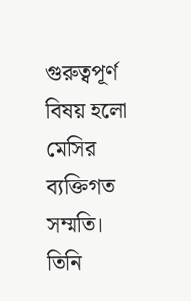গুরুত্বপূর্ণ বিষয় হলো মেসির ব্যক্তিগত সম্মতি।
তিনি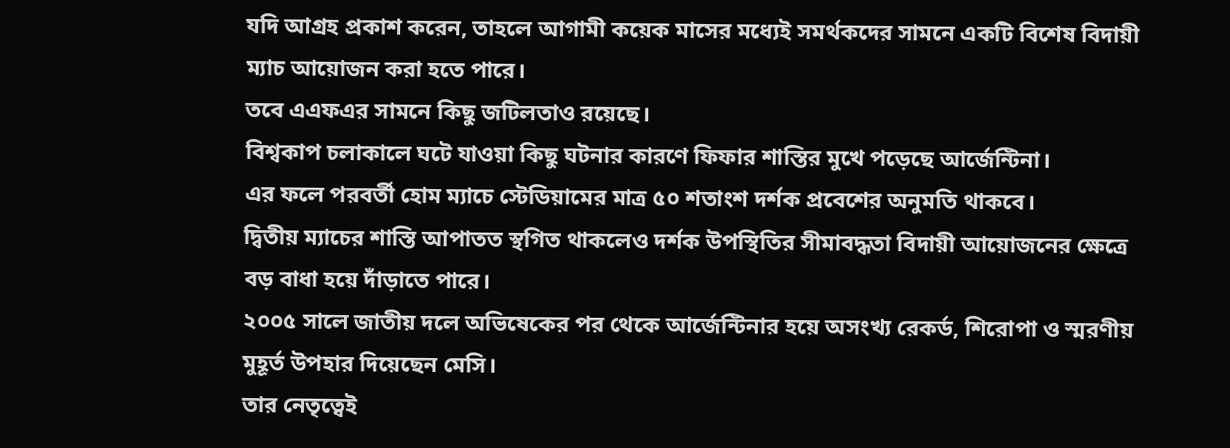যদি আগ্রহ প্রকাশ করেন, তাহলে আগামী কয়েক মাসের মধ্যেই সমর্থকদের সামনে একটি বিশেষ বিদায়ী ম্যাচ আয়োজন করা হতে পারে।
তবে এএফএর সামনে কিছু জটিলতাও রয়েছে।
বিশ্বকাপ চলাকালে ঘটে যাওয়া কিছু ঘটনার কারণে ফিফার শাস্তির মুখে পড়েছে আর্জেন্টিনা।
এর ফলে পরবর্তী হোম ম্যাচে স্টেডিয়ামের মাত্র ৫০ শতাংশ দর্শক প্রবেশের অনুমতি থাকবে।
দ্বিতীয় ম্যাচের শাস্তি আপাতত স্থগিত থাকলেও দর্শক উপস্থিতির সীমাবদ্ধতা বিদায়ী আয়োজনের ক্ষেত্রে বড় বাধা হয়ে দাঁড়াতে পারে।
২০০৫ সালে জাতীয় দলে অভিষেকের পর থেকে আর্জেন্টিনার হয়ে অসংখ্য রেকর্ড, শিরোপা ও স্মরণীয় মুহূর্ত উপহার দিয়েছেন মেসি।
তার নেতৃত্বেই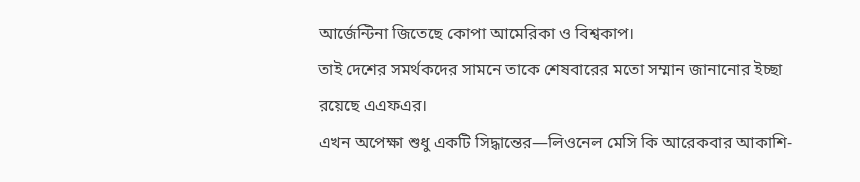আর্জেন্টিনা জিতেছে কোপা আমেরিকা ও বিশ্বকাপ।
তাই দেশের সমর্থকদের সামনে তাকে শেষবারের মতো সম্মান জানানোর ইচ্ছা রয়েছে এএফএর।
এখন অপেক্ষা শুধু একটি সিদ্ধান্তের—লিওনেল মেসি কি আরেকবার আকাশি-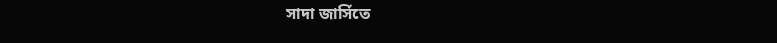সাদা জার্সিতে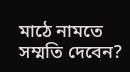মাঠে নামতে সম্মতি দেবেন?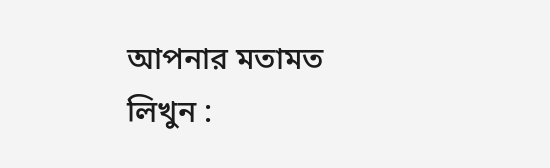আপনার মতামত লিখুন :